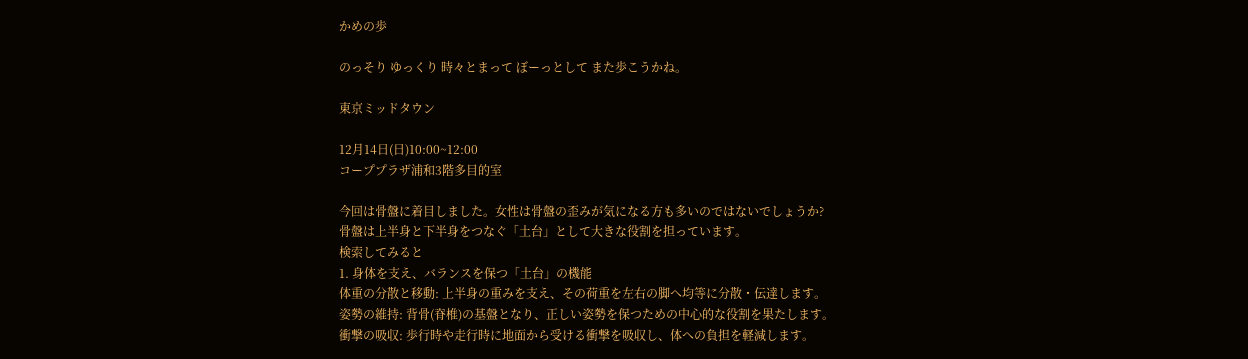かめの歩

のっそり ゆっくり 時々とまって ぼーっとして また歩こうかね。

東京ミッドタウン

12月14日(日)10:00~12:00
コーププラザ浦和3階多目的室

今回は骨盤に着目しました。女性は骨盤の歪みが気になる方も多いのではないでしょうか?
骨盤は上半身と下半身をつなぐ「土台」として大きな役割を担っています。
検索してみると
1. 身体を支え、バランスを保つ「土台」の機能
体重の分散と移動: 上半身の重みを支え、その荷重を左右の脚へ均等に分散・伝達します。
姿勢の維持: 背骨(脊椎)の基盤となり、正しい姿勢を保つための中心的な役割を果たします。
衝撃の吸収: 歩行時や走行時に地面から受ける衝撃を吸収し、体への負担を軽減します。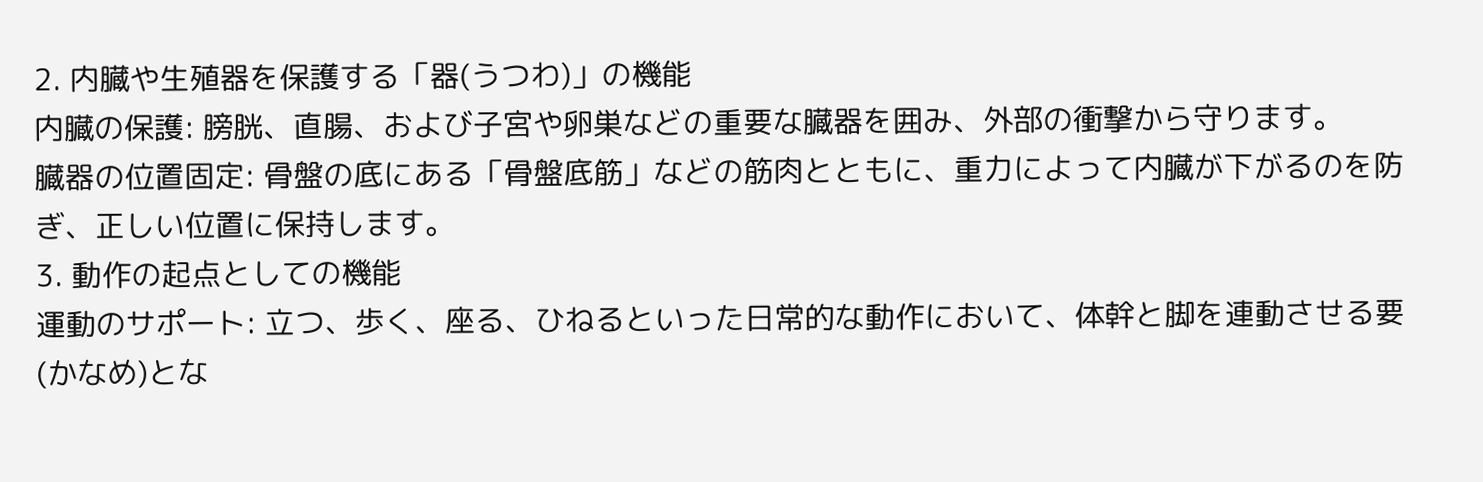2. 内臓や生殖器を保護する「器(うつわ)」の機能
内臓の保護: 膀胱、直腸、および子宮や卵巣などの重要な臓器を囲み、外部の衝撃から守ります。
臓器の位置固定: 骨盤の底にある「骨盤底筋」などの筋肉とともに、重力によって内臓が下がるのを防ぎ、正しい位置に保持します。
3. 動作の起点としての機能
運動のサポート: 立つ、歩く、座る、ひねるといった日常的な動作において、体幹と脚を連動させる要(かなめ)とな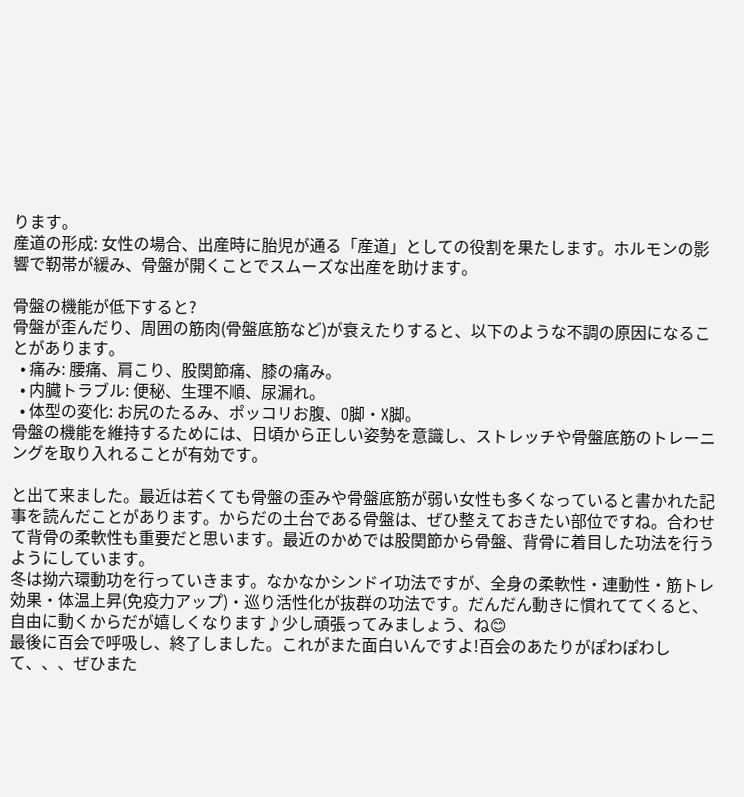ります。
産道の形成: 女性の場合、出産時に胎児が通る「産道」としての役割を果たします。ホルモンの影響で靭帯が緩み、骨盤が開くことでスムーズな出産を助けます。

骨盤の機能が低下すると?
骨盤が歪んだり、周囲の筋肉(骨盤底筋など)が衰えたりすると、以下のような不調の原因になることがあります。
  • 痛み: 腰痛、肩こり、股関節痛、膝の痛み。
  • 内臓トラブル: 便秘、生理不順、尿漏れ。
  • 体型の変化: お尻のたるみ、ポッコリお腹、O脚・X脚。
骨盤の機能を維持するためには、日頃から正しい姿勢を意識し、ストレッチや骨盤底筋のトレーニングを取り入れることが有効です。

と出て来ました。最近は若くても骨盤の歪みや骨盤底筋が弱い女性も多くなっていると書かれた記事を読んだことがあります。からだの土台である骨盤は、ぜひ整えておきたい部位ですね。合わせて背骨の柔軟性も重要だと思います。最近のかめでは股関節から骨盤、背骨に着目した功法を行うようにしています。
冬は拗六環動功を行っていきます。なかなかシンドイ功法ですが、全身の柔軟性・連動性・筋トレ効果・体温上昇(免疫力アップ)・巡り活性化が抜群の功法です。だんだん動きに慣れててくると、自由に動くからだが嬉しくなります♪少し頑張ってみましょう、ね😊
最後に百会で呼吸し、終了しました。これがまた面白いんですよ!百会のあたりがぽわぽわして、、、ぜひまた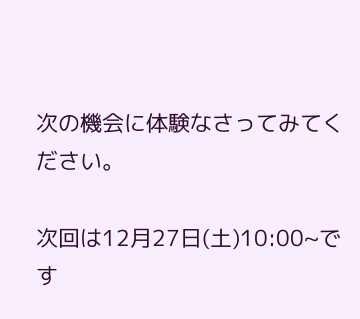次の機会に体験なさってみてください。

次回は12月27日(土)10:00~です